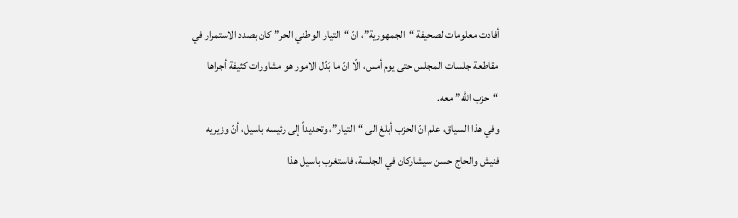أفادت معلومات لصحيفة “الجمهورية”، انّ “التيار الوطني الحر” كان بصدد الاستمرار في مقاطعة جلسات المجلس حتى يوم أمس، الّا انّ ما بَدّل الامور هو مشاورات كثيفة أجراها “حزب الله” معه.
وفي هذا السياق، علم انّ الحزب أبلغ الى “التيار”، وتحديداً إلى رئيسه باسيل، أنّ وزيريه فنيش والحاج حسن سيشاركان في الجلسة، فاستغرب باسيل هذا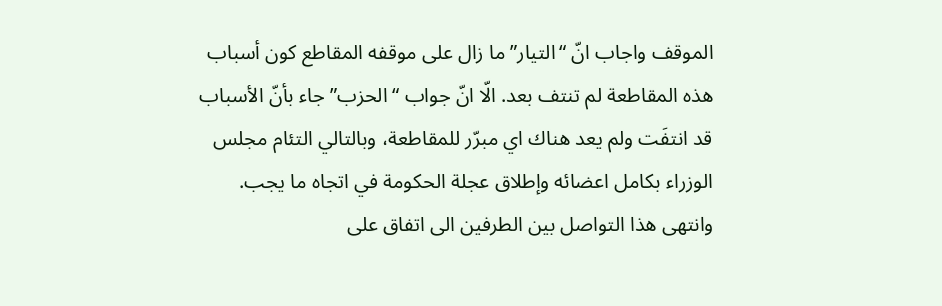الموقف واجاب انّ “التيار” ما زال على موقفه المقاطع كون أسباب هذه المقاطعة لم تنتف بعد. الّا انّ جواب “الحزب” جاء بأنّ الأسباب قد انتفَت ولم يعد هناك اي مبرّر للمقاطعة، وبالتالي التئام مجلس الوزراء بكامل اعضائه وإطلاق عجلة الحكومة في اتجاه ما يجب.
وانتهى هذا التواصل بين الطرفين الى اتفاق على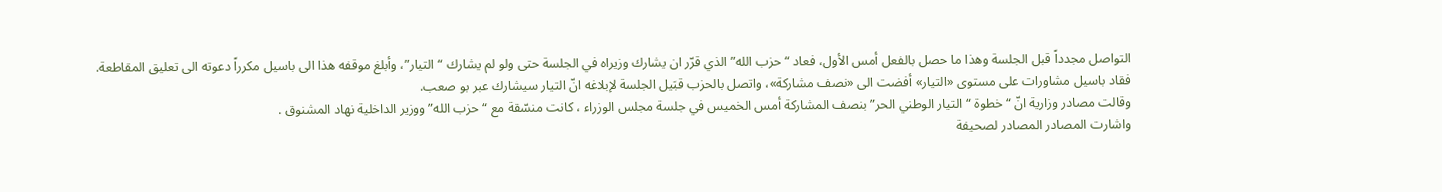التواصل مجدداً قبل الجلسة وهذا ما حصل بالفعل أمس الأول، فعاد “حزب الله” الذي قرّر ان يشارك وزيراه في الجلسة حتى ولو لم يشارك “التيار”، وأبلغ موقفه هذا الى باسيل مكرراً دعوته الى تعليق المقاطعة.
فقاد باسيل مشاورات على مستوى «التيار» أفضت الى «نصف مشاركة»، واتصل بالحزب قبَيل الجلسة لإبلاغه انّ التيار سيشارك عبر بو صعب.
وقالت مصادر وزارية انّ “خطوة “التيار الوطني الحر” بنصف المشاركة أمس الخميس في جلسة مجلس الوزراء ، كانت منسّقة مع “حزب الله” ووزير الداخلية نهاد المشنوق .
واشارت المصادر المصادر لصحيفة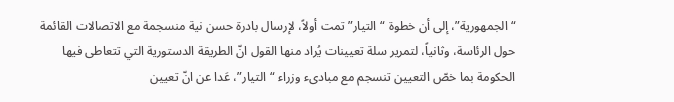“الجمهورية”، إلى أن خطوة “التيار” تمت أولاً، لإرسال بادرة حسن نية منسجمة مع الاتصالات القائمة حول الرئاسة، وثانياً، لتمرير سلة تعيينات يُراد منها القول انّ الطريقة الدستورية التي تتعاطى فيها الحكومة بما خصّ التعيين تنسجم مع مبادىء وزراء “التيار”، عَدا عن انّ تعيين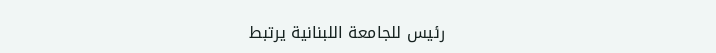رئيس للجامعة اللبنانية يرتبط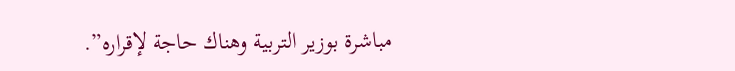مباشرة بوزير التربية وهناك حاجة لإقراره”.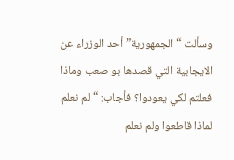وسألت “الجمهورية” أحد الوزراء عن الايجابية التي قصدها بو صعب وماذا فعلتم لكي يعودوا؟ فأجاب: “لم نعلم لماذا قاطعوا ولم نعلم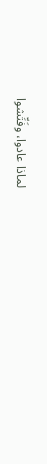لماذا عادوا، وفَتِّشوا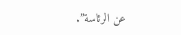عن الرئاسة”.